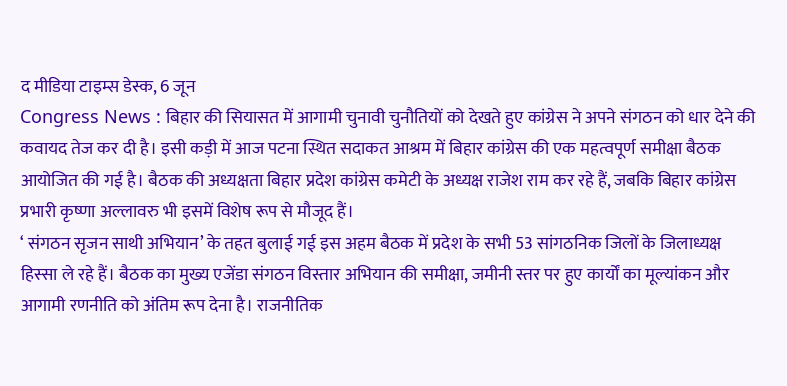द मीडिया टाइम्स डेस्क, 6 जून
Congress News : बिहार की सियासत में आगामी चुनावी चुनौतियों को देखते हुए कांग्रेस ने अपने संगठन को धार देने की कवायद तेज कर दी है। इसी कड़ी में आज पटना स्थित सदाकत आश्रम में बिहार कांग्रेस की एक महत्वपूर्ण समीक्षा बैठक आयोजित की गई है। बैठक की अध्यक्षता बिहार प्रदेश कांग्रेस कमेटी के अध्यक्ष राजेश राम कर रहे हैं, जबकि बिहार कांग्रेस प्रभारी कृष्णा अल्लावरु भी इसमें विशेष रूप से मौजूद हैं।
‘ संगठन सृजन साथी अभियान’ के तहत बुलाई गई इस अहम बैठक में प्रदेश के सभी 53 सांगठनिक जिलों के जिलाध्यक्ष हिस्सा ले रहे हैं। बैठक का मुख्य एजेंडा संगठन विस्तार अभियान की समीक्षा, जमीनी स्तर पर हुए कार्यों का मूल्यांकन और आगामी रणनीति को अंतिम रूप देना है। राजनीतिक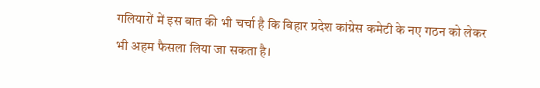गलियारों में इस बात की भी चर्चा है कि बिहार प्रदेश कांग्रेस कमेटी के नए गठन को लेकर भी अहम फैसला लिया जा सकता है।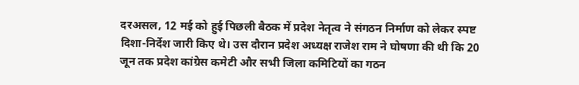दरअसल, 12 मई को हुई पिछली बैठक में प्रदेश नेतृत्व ने संगठन निर्माण को लेकर स्पष्ट दिशा-निर्देश जारी किए थे। उस दौरान प्रदेश अध्यक्ष राजेश राम ने घोषणा की थी कि 20 जून तक प्रदेश कांग्रेस कमेटी और सभी जिला कमिटियों का गठन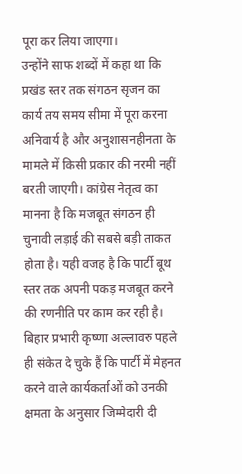पूरा कर लिया जाएगा।
उन्होंने साफ शब्दों में कहा था कि प्रखंड स्तर तक संगठन सृजन का कार्य तय समय सीमा में पूरा करना अनिवार्य है और अनुशासनहीनता के मामले में किसी प्रकार की नरमी नहीं बरती जाएगी। कांग्रेस नेतृत्व का मानना है कि मजबूत संगठन ही चुनावी लड़ाई की सबसे बड़ी ताकत होता है। यही वजह है कि पार्टी बूथ स्तर तक अपनी पकड़ मजबूत करने की रणनीति पर काम कर रही है। बिहार प्रभारी कृष्णा अल्लावरु पहले ही संकेत दे चुके हैं कि पार्टी में मेहनत करने वाले कार्यकर्ताओं को उनकी क्षमता के अनुसार जिम्मेदारी दी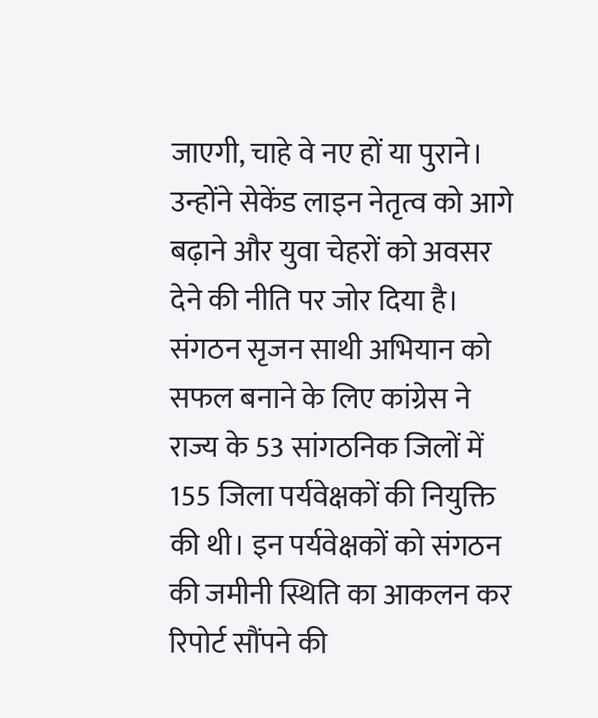जाएगी, चाहे वे नए हों या पुराने। उन्होंने सेकेंड लाइन नेतृत्व को आगे बढ़ाने और युवा चेहरों को अवसर देने की नीति पर जोर दिया है।
संगठन सृजन साथी अभियान को सफल बनाने के लिए कांग्रेस ने राज्य के 53 सांगठनिक जिलों में 155 जिला पर्यवेक्षकों की नियुक्ति की थी। इन पर्यवेक्षकों को संगठन की जमीनी स्थिति का आकलन कर रिपोर्ट सौंपने की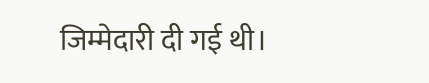जिम्मेदारी दी गई थी।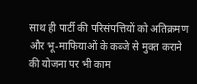साथ ही पार्टी की परिसंपत्तियों को अतिक्रमण और भू-माफियाओं के कब्जे से मुक्त कराने की योजना पर भी काम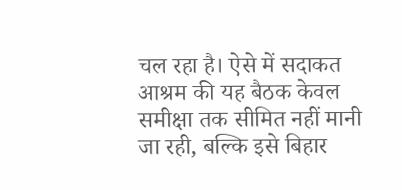चल रहा है। ऐसे में सदाकत आश्रम की यह बैठक केवल समीक्षा तक सीमित नहीं मानी जा रही, बल्कि इसे बिहार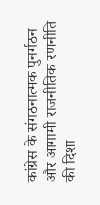कांग्रेस के संगठनात्मक पुनर्गठन और आगामी राजनीतिक रणनीति की दिशा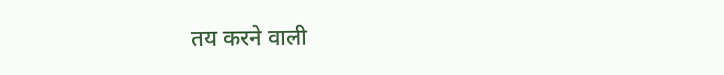तय करने वाली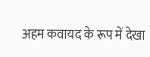अहम कवायद के रूप में देखा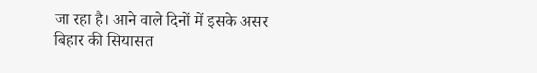जा रहा है। आने वाले दिनों में इसके असर बिहार की सियासत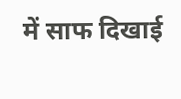में साफ दिखाई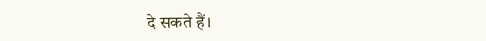दे सकते हैं।